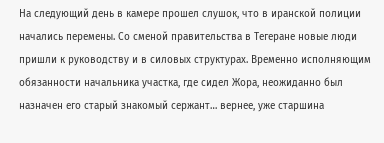На следующий день в камере прошел слушок, что в иранской полиции начались перемены. Со сменой правительства в Тегеране новые люди пришли к руководству и в силовых структурах. Временно исполняющим обязанности начальника участка, где сидел Жора, неожиданно был назначен его старый знакомый сержант… вернее, уже старшина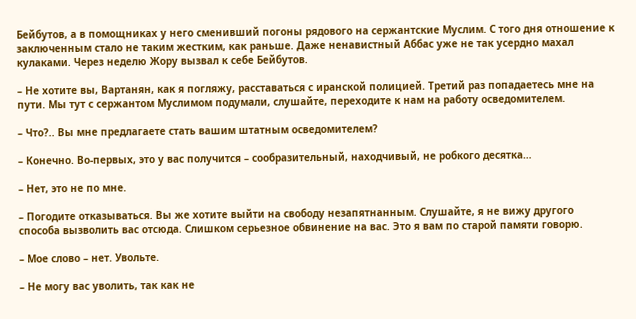Бейбутов, а в помощниках у него сменивший погоны рядового на сержантские Муслим. С того дня отношение к заключенным стало не таким жестким, как раньше. Даже ненавистный Аббас уже не так усердно махал кулаками. Через неделю Жору вызвал к себе Бейбутов.

– Не хотите вы, Вартанян, как я погляжу, расставаться с иранской полицией. Третий раз попадаетесь мне на пути. Мы тут с сержантом Муслимом подумали, слушайте, переходите к нам на работу осведомителем.

– Что?.. Вы мне предлагаете стать вашим штатным осведомителем?

– Конечно. Во-первых, это у вас получится – сообразительный, находчивый, не робкого десятка…

– Нет, это не по мне.

– Погодите отказываться. Вы же хотите выйти на свободу незапятнанным. Слушайте, я не вижу другого способа вызволить вас отсюда. Слишком серьезное обвинение на вас. Это я вам по старой памяти говорю.

– Мое слово – нет. Увольте.

– Не могу вас уволить, так как не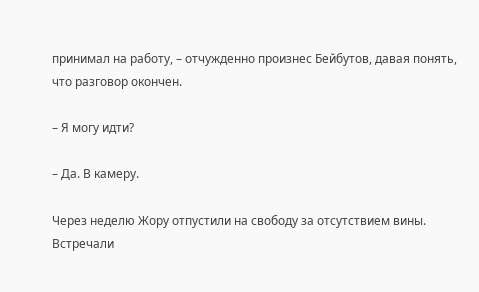принимал на работу, – отчужденно произнес Бейбутов, давая понять, что разговор окончен.

– Я могу идти?

– Да. В камеру.

Через неделю Жору отпустили на свободу за отсутствием вины. Встречали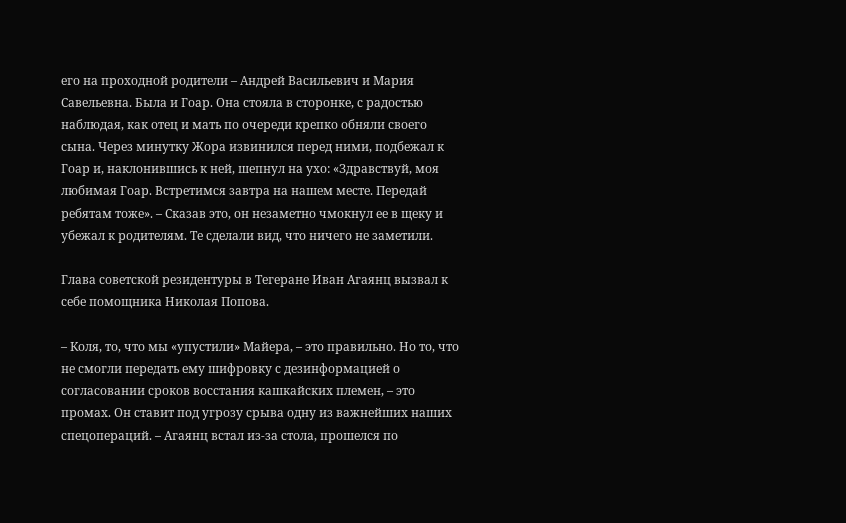его на проходной родители – Андрей Васильевич и Мария Савельевна. Была и Гоар. Она стояла в сторонке, с радостью наблюдая, как отец и мать по очереди крепко обняли своего сына. Через минутку Жора извинился перед ними, подбежал к Гоар и, наклонившись к ней, шепнул на ухо: «Здравствуй, моя любимая Гоар. Встретимся завтра на нашем месте. Передай ребятам тоже». – Сказав это, он незаметно чмокнул ее в щеку и убежал к родителям. Те сделали вид, что ничего не заметили.

Глава советской резидентуры в Тегеране Иван Агаянц вызвал к себе помощника Николая Попова.

– Коля, то, что мы «упустили» Майера, – это правильно. Но то, что не смогли передать ему шифровку с дезинформацией о согласовании сроков восстания кашкайских племен, – это промах. Он ставит под угрозу срыва одну из важнейших наших спецопераций. – Агаянц встал из-за стола, прошелся по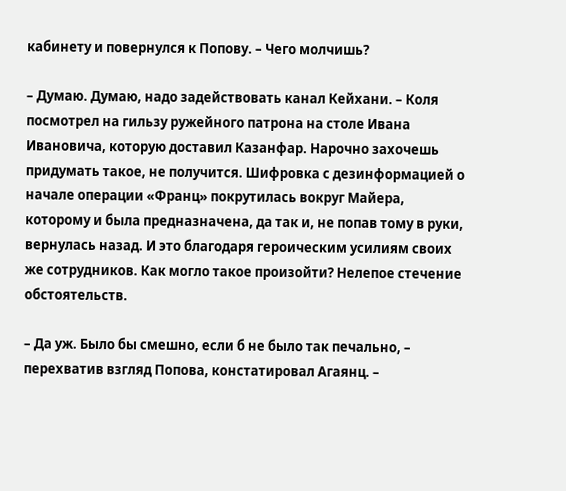кабинету и повернулся к Попову. – Чего молчишь?

– Думаю. Думаю, надо задействовать канал Кейхани. – Коля посмотрел на гильзу ружейного патрона на столе Ивана Ивановича, которую доставил Казанфар. Нарочно захочешь придумать такое, не получится. Шифровка с дезинформацией о начале операции «Франц» покрутилась вокруг Майера, которому и была предназначена, да так и, не попав тому в руки, вернулась назад. И это благодаря героическим усилиям своих же сотрудников. Как могло такое произойти? Нелепое стечение обстоятельств.

– Да уж. Было бы смешно, если б не было так печально, – перехватив взгляд Попова, констатировал Агаянц. –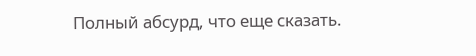Полный абсурд, что еще сказать.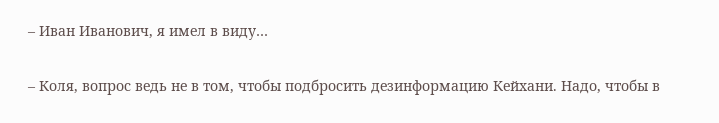– Иван Иванович, я имел в виду…

– Коля, вопрос ведь не в том, чтобы подбросить дезинформацию Кейхани. Надо, чтобы в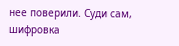нее поверили. Суди сам, шифровка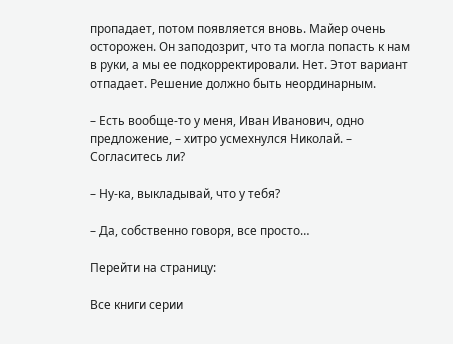пропадает, потом появляется вновь. Майер очень осторожен. Он заподозрит, что та могла попасть к нам в руки, а мы ее подкорректировали. Нет. Этот вариант отпадает. Решение должно быть неординарным.

– Есть вообще-то у меня, Иван Иванович, одно предложение, – хитро усмехнулся Николай. – Согласитесь ли?

– Ну-ка, выкладывай, что у тебя?

– Да, собственно говоря, все просто…

Перейти на страницу:

Все книги серии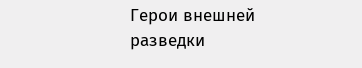Герои внешней разведки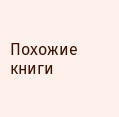Похожие книги